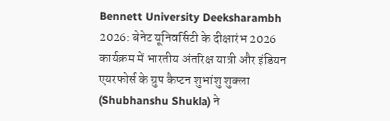Bennett University Deeksharambh 2026: बेनेट यूनिवर्सिटी के दीक्षारंभ 2026 कार्यक्रम में भारतीय अंतरिक्ष यात्री और इंडियन एयरफोर्स के ग्रुप कैप्टन शुभांशु शुक्ला (Shubhanshu Shukla) ने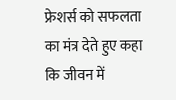फ्रेशर्स को सफलता का मंत्र देते हुए कहा कि जीवन में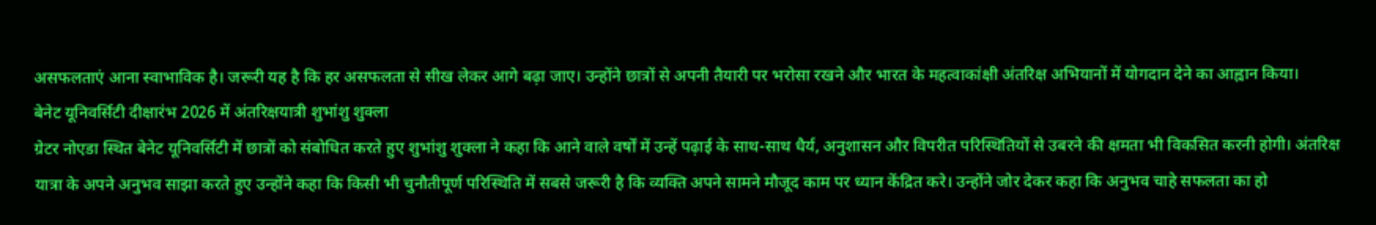असफलताएं आना स्वाभाविक है। जरूरी यह है कि हर असफलता से सीख लेकर आगे बढ़ा जाए। उन्होंने छात्रों से अपनी तैयारी पर भरोसा रखने और भारत के महत्वाकांक्षी अंतरिक्ष अभियानों में योगदान देने का आह्वान किया।
बेनेट यूनिवर्सिटी दीक्षारंभ 2026 में अंतरिक्षयात्री शुभांशु शुक्ला
ग्रेटर नोएडा स्थित बेनेट यूनिवर्सिटी में छात्रों को संबोधित करते हुए शुभांशु शुक्ला ने कहा कि आने वाले वर्षों में उन्हें पढ़ाई के साथ-साथ धैर्य, अनुशासन और विपरीत परिस्थितियों से उबरने की क्षमता भी विकसित करनी होगी। अंतरिक्ष यात्रा के अपने अनुभव साझा करते हुए उन्होंने कहा कि किसी भी चुनौतीपूर्ण परिस्थिति में सबसे जरूरी है कि व्यक्ति अपने सामने मौजूद काम पर ध्यान केंद्रित करे। उन्होंने जोर देकर कहा कि अनुभव चाहे सफलता का हो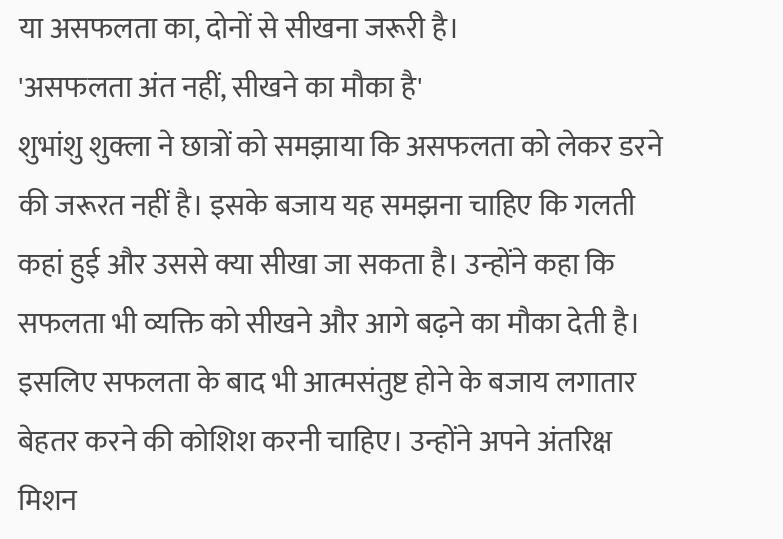या असफलता का, दोनों से सीखना जरूरी है।
'असफलता अंत नहीं, सीखने का मौका है'
शुभांशु शुक्ला ने छात्रों को समझाया कि असफलता को लेकर डरने की जरूरत नहीं है। इसके बजाय यह समझना चाहिए कि गलती कहां हुई और उससे क्या सीखा जा सकता है। उन्होंने कहा कि सफलता भी व्यक्ति को सीखने और आगे बढ़ने का मौका देती है। इसलिए सफलता के बाद भी आत्मसंतुष्ट होने के बजाय लगातार बेहतर करने की कोशिश करनी चाहिए। उन्होंने अपने अंतरिक्ष मिशन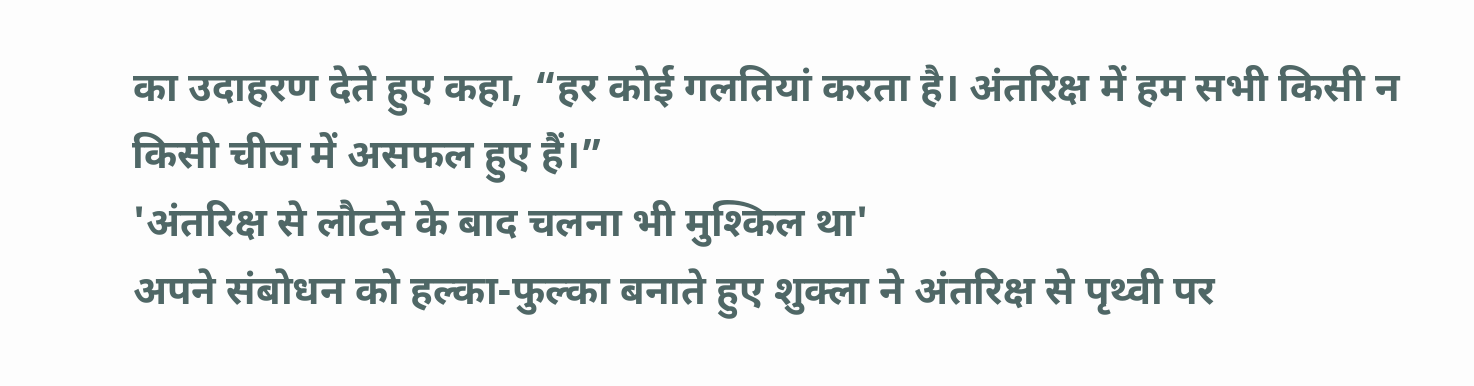का उदाहरण देते हुए कहा, “हर कोई गलतियां करता है। अंतरिक्ष में हम सभी किसी न किसी चीज में असफल हुए हैं।”
'अंतरिक्ष से लौटने के बाद चलना भी मुश्किल था'
अपने संबोधन को हल्का-फुल्का बनाते हुए शुक्ला ने अंतरिक्ष से पृथ्वी पर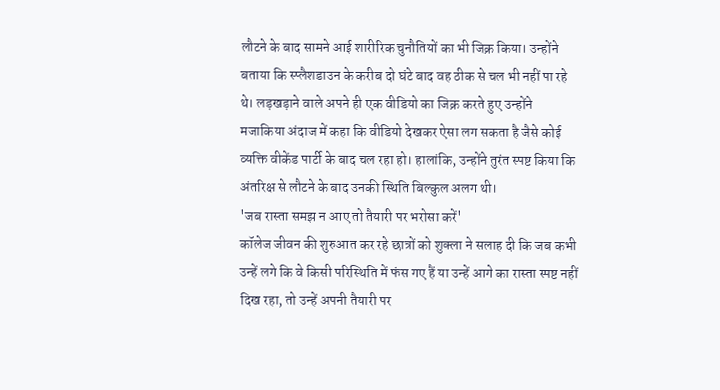लौटने के बाद सामने आई शारीरिक चुनौतियों का भी जिक्र किया। उन्होंने बताया कि स्प्लैशडाउन के करीब दो घंटे बाद वह ठीक से चल भी नहीं पा रहे थे। लड़खड़ाने वाले अपने ही एक वीडियो का जिक्र करते हुए उन्होंने मजाकिया अंदाज में कहा कि वीडियो देखकर ऐसा लग सकता है जैसे कोई व्यक्ति वीकेंड पार्टी के बाद चल रहा हो। हालांकि, उन्होंने तुरंत स्पष्ट किया कि अंतरिक्ष से लौटने के बाद उनकी स्थिति बिल्कुल अलग थी।
'जब रास्ता समझ न आए तो तैयारी पर भरोसा करें'
कॉलेज जीवन की शुरुआत कर रहे छात्रों को शुक्ला ने सलाह दी कि जब कभी उन्हें लगे कि वे किसी परिस्थिति में फंस गए हैं या उन्हें आगे का रास्ता स्पष्ट नहीं दिख रहा, तो उन्हें अपनी तैयारी पर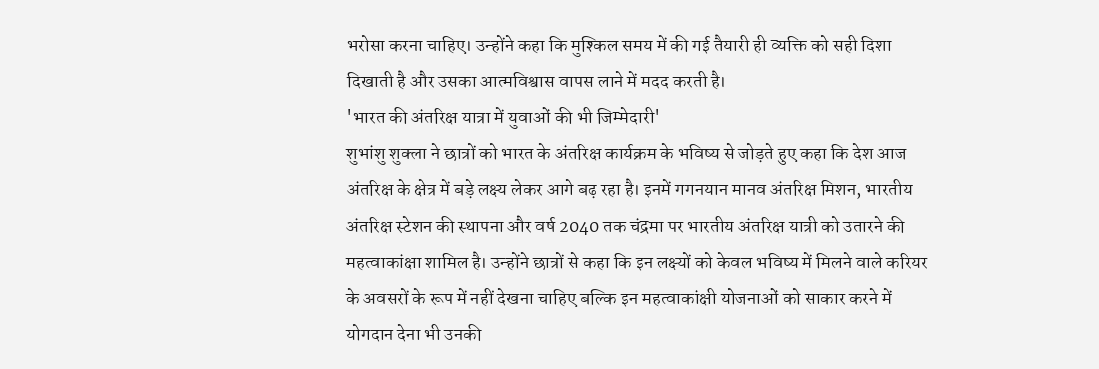भरोसा करना चाहिए। उन्होंने कहा कि मुश्किल समय में की गई तैयारी ही व्यक्ति को सही दिशा दिखाती है और उसका आत्मविश्वास वापस लाने में मदद करती है।
'भारत की अंतरिक्ष यात्रा में युवाओं की भी जिम्मेदारी'
शुभांशु शुक्ला ने छात्रों को भारत के अंतरिक्ष कार्यक्रम के भविष्य से जोड़ते हुए कहा कि देश आज अंतरिक्ष के क्षेत्र में बड़े लक्ष्य लेकर आगे बढ़ रहा है। इनमें गगनयान मानव अंतरिक्ष मिशन, भारतीय अंतरिक्ष स्टेशन की स्थापना और वर्ष 2040 तक चंद्रमा पर भारतीय अंतरिक्ष यात्री को उतारने की महत्वाकांक्षा शामिल है। उन्होंने छात्रों से कहा कि इन लक्ष्यों को केवल भविष्य में मिलने वाले करियर के अवसरों के रूप में नहीं देखना चाहिए बल्कि इन महत्वाकांक्षी योजनाओं को साकार करने में योगदान देना भी उनकी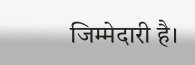जिम्मेदारी है।